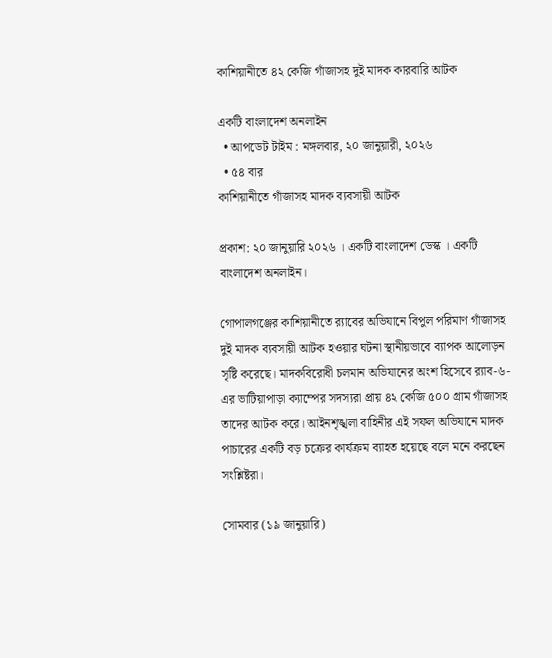কাশিয়ানীতে ৪২ কেজি গাঁজাসহ দুই মাদক কারবারি আটক

একটি বাংলাদেশ অনলাইন
  • আপডেট টাইম : মঙ্গলবার, ২০ জানুয়ারী, ২০২৬
  • ৫৪ বার
কাশিয়ানীতে গাঁজাসহ মাদক ব্যবসায়ী আটক

প্রকাশ: ২০ জানুয়ারি ২০২৬ । একটি বাংলাদেশ ডেস্ক । একটি বাংলাদেশ অনলাইন।

গোপালগঞ্জের কাশিয়ানীতে র‌্যাবের অভিযানে বিপুল পরিমাণ গাঁজাসহ দুই মাদক ব্যবসায়ী আটক হওয়ার ঘটনা স্থানীয়ভাবে ব্যাপক আলোড়ন সৃষ্টি করেছে। মাদকবিরোধী চলমান অভিযানের অংশ হিসেবে র‌্যাব-৬-এর ভাটিয়াপাড়া ক্যাম্পের সদস্যরা প্রায় ৪২ কেজি ৫০০ গ্রাম গাঁজাসহ তাদের আটক করে। আইনশৃঙ্খলা বাহিনীর এই সফল অভিযানে মাদক পাচারের একটি বড় চক্রের কার্যক্রম ব্যাহত হয়েছে বলে মনে করছেন সংশ্লিষ্টরা।

সোমবার (১৯ জানুয়ারি)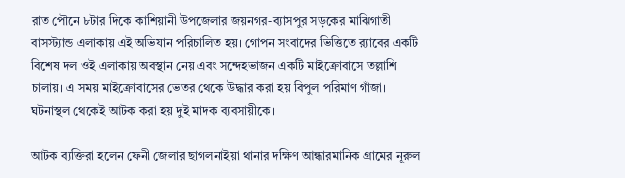রাত পৌনে ৮টার দিকে কাশিয়ানী উপজেলার জয়নগর-ব্যাসপুর সড়কের মাঝিগাতী বাসস্ট্যান্ড এলাকায় এই অভিযান পরিচালিত হয়। গোপন সংবাদের ভিত্তিতে র‌্যাবের একটি বিশেষ দল ওই এলাকায় অবস্থান নেয় এবং সন্দেহভাজন একটি মাইক্রোবাসে তল্লাশি চালায়। এ সময় মাইক্রোবাসের ভেতর থেকে উদ্ধার করা হয় বিপুল পরিমাণ গাঁজা। ঘটনাস্থল থেকেই আটক করা হয় দুই মাদক ব্যবসায়ীকে।

আটক ব্যক্তিরা হলেন ফেনী জেলার ছাগলনাইয়া থানার দক্ষিণ আন্ধারমানিক গ্রামের নূরুল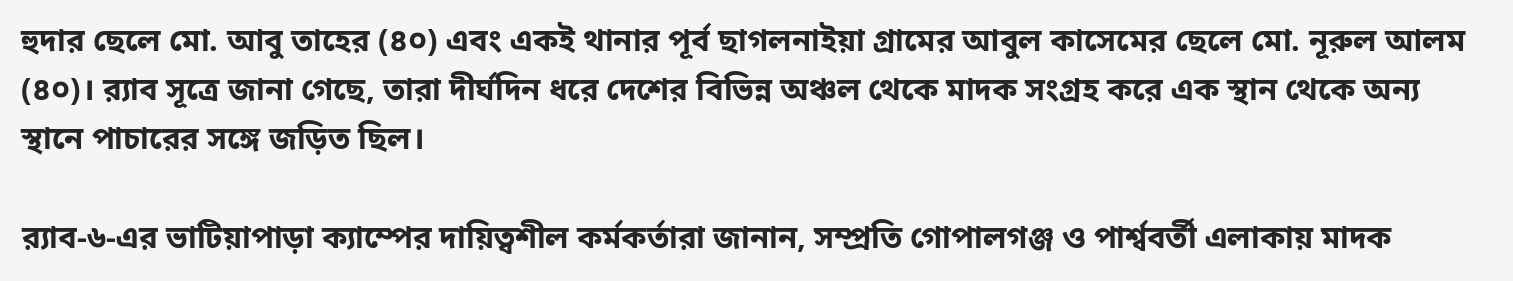হুদার ছেলে মো. আবু তাহের (৪০) এবং একই থানার পূর্ব ছাগলনাইয়া গ্রামের আবুল কাসেমের ছেলে মো. নূরুল আলম (৪০)। র‌্যাব সূত্রে জানা গেছে, তারা দীর্ঘদিন ধরে দেশের বিভিন্ন অঞ্চল থেকে মাদক সংগ্রহ করে এক স্থান থেকে অন্য স্থানে পাচারের সঙ্গে জড়িত ছিল।

র‌্যাব-৬-এর ভাটিয়াপাড়া ক্যাম্পের দায়িত্বশীল কর্মকর্তারা জানান, সম্প্রতি গোপালগঞ্জ ও পার্শ্ববর্তী এলাকায় মাদক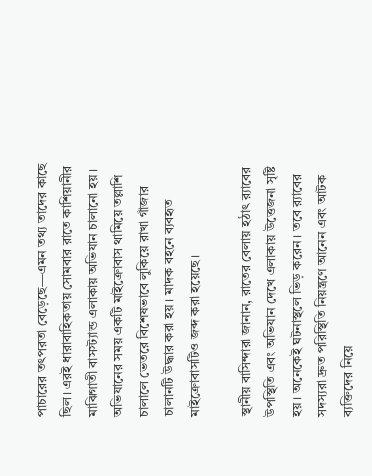পাচারের তৎপরতা বেড়েছে—এমন তথ্য তাদের কাছে ছিল। এরই ধারাবাহিকতায় সোমবার রাতে কাশিয়ানীর মাঝিগাতী বাসস্ট্যান্ড এলাকায় অভিযান চালানো হয়। অভিযানের সময় একটি মাইক্রোবাস থামিয়ে তল্লাশি চালালে ভেতরে বিশেষভাবে লুকিয়ে রাখা গাঁজার চালানটি উদ্ধার করা হয়। মাদক বহনে ব্যবহৃত মাইক্রোবাসটিও জব্দ করা হয়েছে।

স্থানীয় বাসিন্দারা জানান, রাতের বেলায় হঠাৎ র‌্যাবের উপস্থিতি এবং অভিযান দেখে এলাকায় উত্তেজনা সৃষ্টি হয়। অনেকেই ঘটনাস্থলে ভিড় করেন। তবে র‌্যাবের সদস্যরা দ্রুত পরিস্থিতি নিয়ন্ত্রণে আনেন এবং আটক ব্যক্তিদের নিয়ে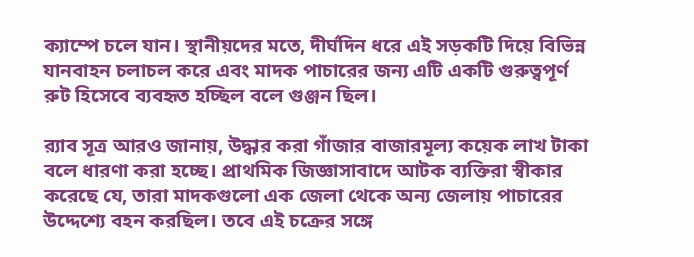ক্যাম্পে চলে যান। স্থানীয়দের মতে, দীর্ঘদিন ধরে এই সড়কটি দিয়ে বিভিন্ন যানবাহন চলাচল করে এবং মাদক পাচারের জন্য এটি একটি গুরুত্বপূর্ণ রুট হিসেবে ব্যবহৃত হচ্ছিল বলে গুঞ্জন ছিল।

র‌্যাব সূত্র আরও জানায়, উদ্ধার করা গাঁজার বাজারমূল্য কয়েক লাখ টাকা বলে ধারণা করা হচ্ছে। প্রাথমিক জিজ্ঞাসাবাদে আটক ব্যক্তিরা স্বীকার করেছে যে, তারা মাদকগুলো এক জেলা থেকে অন্য জেলায় পাচারের উদ্দেশ্যে বহন করছিল। তবে এই চক্রের সঙ্গে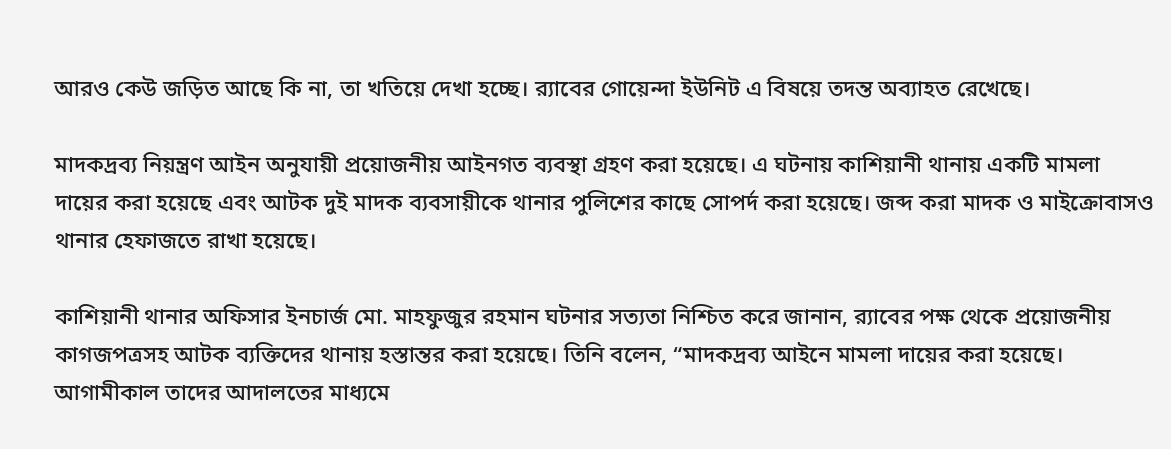আরও কেউ জড়িত আছে কি না, তা খতিয়ে দেখা হচ্ছে। র‌্যাবের গোয়েন্দা ইউনিট এ বিষয়ে তদন্ত অব্যাহত রেখেছে।

মাদকদ্রব্য নিয়ন্ত্রণ আইন অনুযায়ী প্রয়োজনীয় আইনগত ব্যবস্থা গ্রহণ করা হয়েছে। এ ঘটনায় কাশিয়ানী থানায় একটি মামলা দায়ের করা হয়েছে এবং আটক দুই মাদক ব্যবসায়ীকে থানার পুলিশের কাছে সোপর্দ করা হয়েছে। জব্দ করা মাদক ও মাইক্রোবাসও থানার হেফাজতে রাখা হয়েছে।

কাশিয়ানী থানার অফিসার ইনচার্জ মো. মাহফুজুর রহমান ঘটনার সত্যতা নিশ্চিত করে জানান, র‌্যাবের পক্ষ থেকে প্রয়োজনীয় কাগজপত্রসহ আটক ব্যক্তিদের থানায় হস্তান্তর করা হয়েছে। তিনি বলেন, “মাদকদ্রব্য আইনে মামলা দায়ের করা হয়েছে। আগামীকাল তাদের আদালতের মাধ্যমে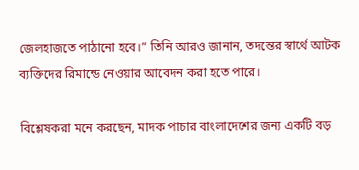জেলহাজতে পাঠানো হবে।” তিনি আরও জানান, তদন্তের স্বার্থে আটক ব্যক্তিদের রিমান্ডে নেওয়ার আবেদন করা হতে পারে।

বিশ্লেষকরা মনে করছেন, মাদক পাচার বাংলাদেশের জন্য একটি বড়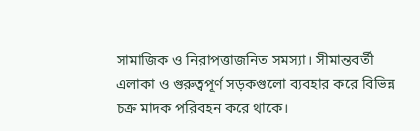সামাজিক ও নিরাপত্তাজনিত সমস্যা। সীমান্তবর্তী এলাকা ও গুরুত্বপূর্ণ সড়কগুলো ব্যবহার করে বিভিন্ন চক্র মাদক পরিবহন করে থাকে।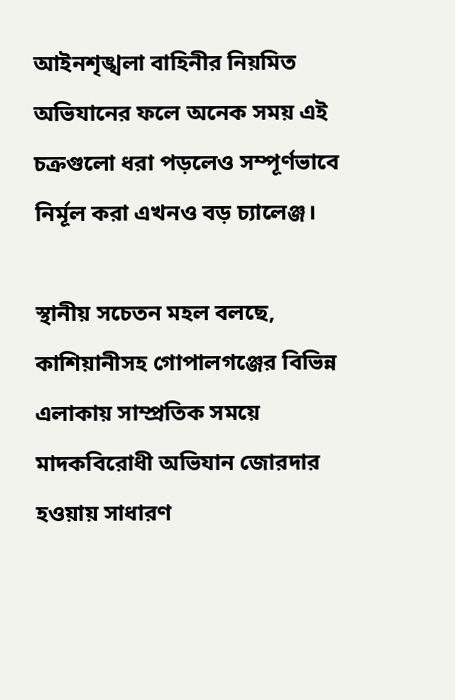আইনশৃঙ্খলা বাহিনীর নিয়মিত অভিযানের ফলে অনেক সময় এই চক্রগুলো ধরা পড়লেও সম্পূর্ণভাবে নির্মূল করা এখনও বড় চ্যালেঞ্জ।

স্থানীয় সচেতন মহল বলছে, কাশিয়ানীসহ গোপালগঞ্জের বিভিন্ন এলাকায় সাম্প্রতিক সময়ে মাদকবিরোধী অভিযান জোরদার হওয়ায় সাধারণ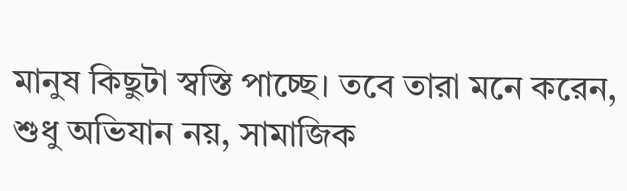মানুষ কিছুটা স্বস্তি পাচ্ছে। তবে তারা মনে করেন, শুধু অভিযান নয়, সামাজিক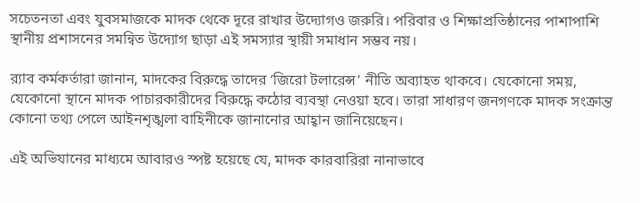সচেতনতা এবং যুবসমাজকে মাদক থেকে দূরে রাখার উদ্যোগও জরুরি। পরিবার ও শিক্ষাপ্রতিষ্ঠানের পাশাপাশি স্থানীয় প্রশাসনের সমন্বিত উদ্যোগ ছাড়া এই সমস্যার স্থায়ী সমাধান সম্ভব নয়।

র‌্যাব কর্মকর্তারা জানান, মাদকের বিরুদ্ধে তাদের ‘জিরো টলারেন্স’ নীতি অব্যাহত থাকবে। যেকোনো সময়, যেকোনো স্থানে মাদক পাচারকারীদের বিরুদ্ধে কঠোর ব্যবস্থা নেওয়া হবে। তারা সাধারণ জনগণকে মাদক সংক্রান্ত কোনো তথ্য পেলে আইনশৃঙ্খলা বাহিনীকে জানানোর আহ্বান জানিয়েছেন।

এই অভিযানের মাধ্যমে আবারও স্পষ্ট হয়েছে যে, মাদক কারবারিরা নানাভাবে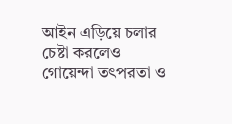আইন এড়িয়ে চলার চেষ্টা করলেও গোয়েন্দা তৎপরতা ও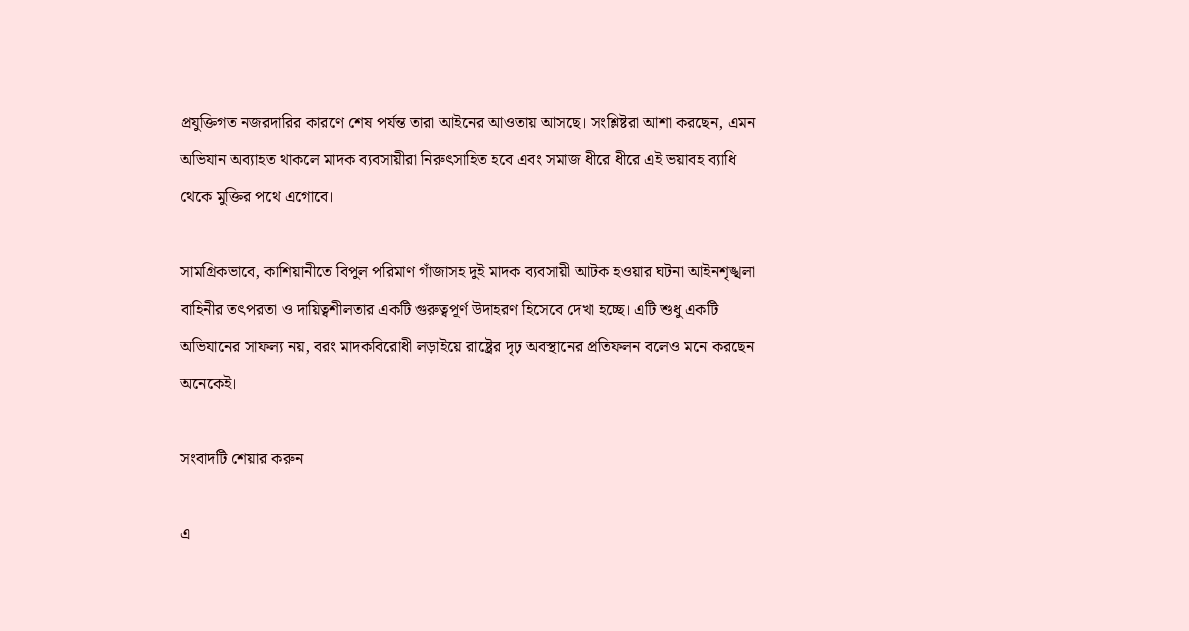প্রযুক্তিগত নজরদারির কারণে শেষ পর্যন্ত তারা আইনের আওতায় আসছে। সংশ্লিষ্টরা আশা করছেন, এমন অভিযান অব্যাহত থাকলে মাদক ব্যবসায়ীরা নিরুৎসাহিত হবে এবং সমাজ ধীরে ধীরে এই ভয়াবহ ব্যাধি থেকে মুক্তির পথে এগোবে।

সামগ্রিকভাবে, কাশিয়ানীতে বিপুল পরিমাণ গাঁজাসহ দুই মাদক ব্যবসায়ী আটক হওয়ার ঘটনা আইনশৃঙ্খলা বাহিনীর তৎপরতা ও দায়িত্বশীলতার একটি গুরুত্বপূর্ণ উদাহরণ হিসেবে দেখা হচ্ছে। এটি শুধু একটি অভিযানের সাফল্য নয়, বরং মাদকবিরোধী লড়াইয়ে রাষ্ট্রের দৃঢ় অবস্থানের প্রতিফলন বলেও মনে করছেন অনেকেই।

সংবাদটি শেয়ার করুন

এ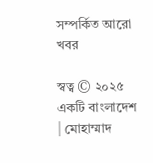সম্পর্কিত আরো খবর

স্বত্ব © ২০২৫ একটি বাংলাদেশ | মোহাম্মাদ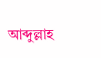আব্দুল্লাহ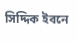সিদ্দিক ইবনে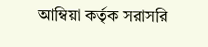আম্বিয়া কর্তৃক সরাসরি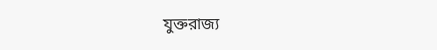যুক্তরাজ্য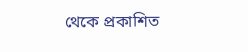থেকে প্রকাশিত